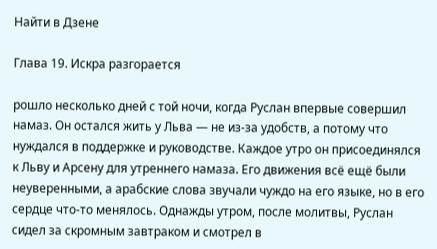Найти в Дзене

Глава 19. Искра разгорается

рошло несколько дней с той ночи, когда Руслан впервые совершил намаз. Он остался жить у Льва — не из-за удобств, а потому что нуждался в поддержке и руководстве. Каждое утро он присоединялся к Льву и Арсену для утреннего намаза. Его движения всё ещё были неуверенными, а арабские слова звучали чуждо на его языке, но в его сердце что-то менялось. Однажды утром, после молитвы, Руслан сидел за скромным завтраком и смотрел в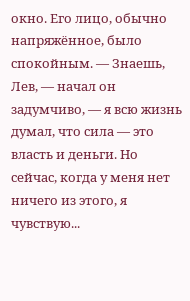окно. Его лицо, обычно напряжённое, было спокойным. — Знаешь, Лев, — начал он задумчиво, — я всю жизнь думал, что сила — это власть и деньги. Но сейчас, когда у меня нет ничего из этого, я чувствую...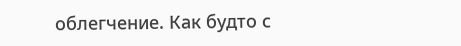облегчение. Как будто с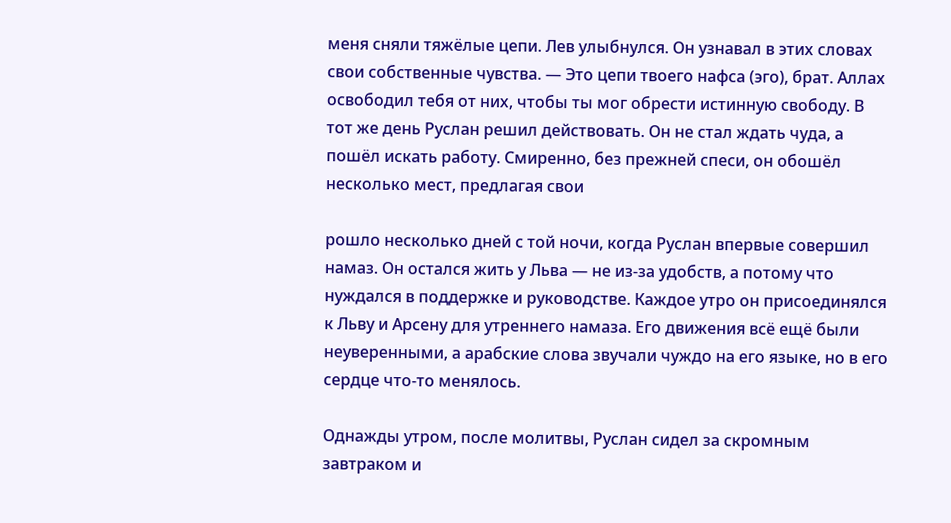меня сняли тяжёлые цепи. Лев улыбнулся. Он узнавал в этих словах свои собственные чувства. — Это цепи твоего нафса (эго), брат. Аллах освободил тебя от них, чтобы ты мог обрести истинную свободу. В тот же день Руслан решил действовать. Он не стал ждать чуда, а пошёл искать работу. Смиренно, без прежней спеси, он обошёл несколько мест, предлагая свои

рошло несколько дней с той ночи, когда Руслан впервые совершил намаз. Он остался жить у Льва — не из-за удобств, а потому что нуждался в поддержке и руководстве. Каждое утро он присоединялся к Льву и Арсену для утреннего намаза. Его движения всё ещё были неуверенными, а арабские слова звучали чуждо на его языке, но в его сердце что-то менялось.

Однажды утром, после молитвы, Руслан сидел за скромным завтраком и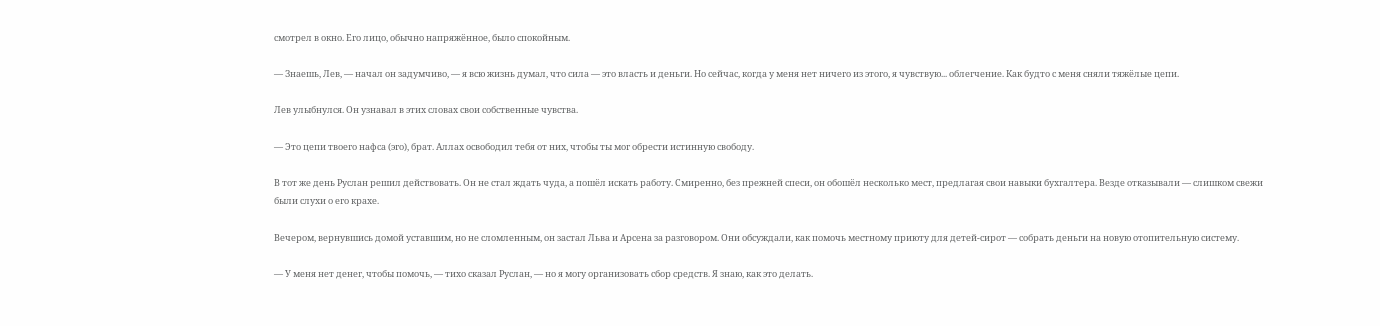смотрел в окно. Его лицо, обычно напряжённое, было спокойным.

— Знаешь, Лев, — начал он задумчиво, — я всю жизнь думал, что сила — это власть и деньги. Но сейчас, когда у меня нет ничего из этого, я чувствую... облегчение. Как будто с меня сняли тяжёлые цепи.

Лев улыбнулся. Он узнавал в этих словах свои собственные чувства.

— Это цепи твоего нафса (эго), брат. Аллах освободил тебя от них, чтобы ты мог обрести истинную свободу.

В тот же день Руслан решил действовать. Он не стал ждать чуда, а пошёл искать работу. Смиренно, без прежней спеси, он обошёл несколько мест, предлагая свои навыки бухгалтера. Везде отказывали — слишком свежи были слухи о его крахе.

Вечером, вернувшись домой уставшим, но не сломленным, он застал Льва и Арсена за разговором. Они обсуждали, как помочь местному приюту для детей-сирот — собрать деньги на новую отопительную систему.

— У меня нет денег, чтобы помочь, — тихо сказал Руслан, — но я могу организовать сбор средств. Я знаю, как это делать.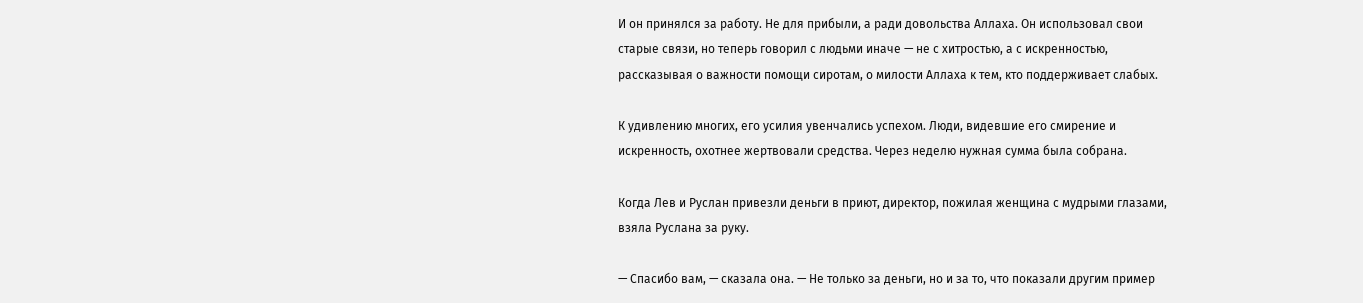И он принялся за работу. Не для прибыли, а ради довольства Аллаха. Он использовал свои старые связи, но теперь говорил с людьми иначе — не с хитростью, а с искренностью, рассказывая о важности помощи сиротам, о милости Аллаха к тем, кто поддерживает слабых.

К удивлению многих, его усилия увенчались успехом. Люди, видевшие его смирение и искренность, охотнее жертвовали средства. Через неделю нужная сумма была собрана.

Когда Лев и Руслан привезли деньги в приют, директор, пожилая женщина с мудрыми глазами, взяла Руслана за руку.

— Спасибо вам, — сказала она. — Не только за деньги, но и за то, что показали другим пример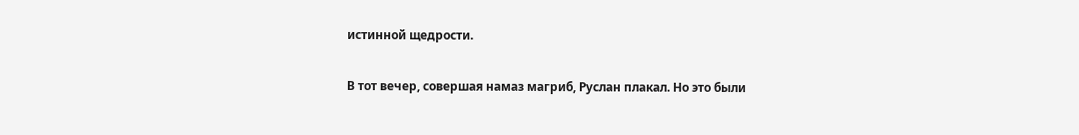истинной щедрости.

В тот вечер, совершая намаз магриб, Руслан плакал. Но это были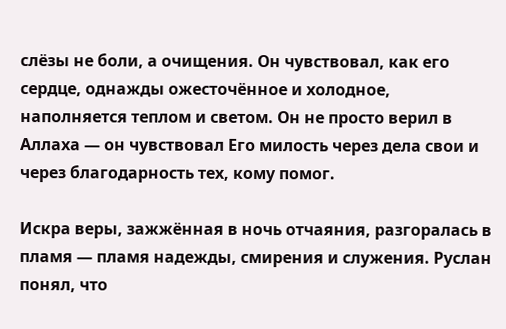слёзы не боли, а очищения. Он чувствовал, как его сердце, однажды ожесточённое и холодное, наполняется теплом и светом. Он не просто верил в Аллаха — он чувствовал Его милость через дела свои и через благодарность тех, кому помог.

Искра веры, зажжённая в ночь отчаяния, разгоралась в пламя — пламя надежды, смирения и служения. Руслан понял, что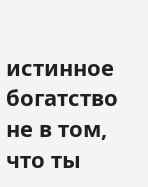истинное богатство не в том, что ты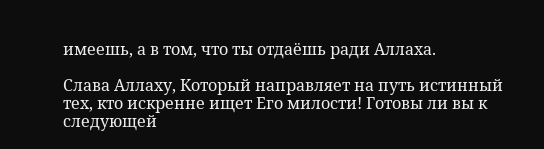имеешь, а в том, что ты отдаёшь ради Аллаха.

Слава Аллаху, Который направляет на путь истинный тех, кто искренне ищет Его милости! Готовы ли вы к следующей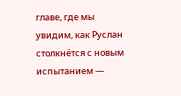главе, где мы увидим, как Руслан столкнётся с новым испытанием —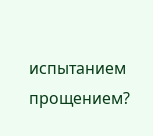испытанием прощением?